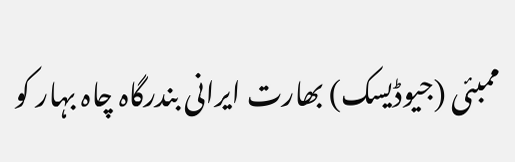ممبئی (جیوڈیسک) بھارت ایرانی بندرگاہ چاہ بہار کو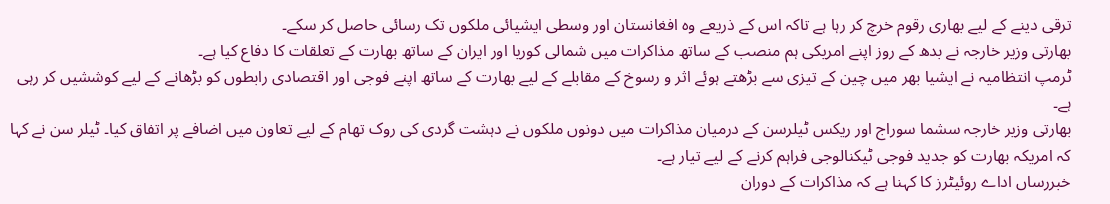ترقی دینے کے لیے بھاری رقوم خرچ کر رہا ہے تاکہ اس کے ذریعے وہ افغانستان اور وسطی ایشیائی ملکوں تک رسائی حاصل کر سکے۔
بھارتی وزیر خارجہ نے بدھ کے روز اپنے امریکی ہم منصب کے ساتھ مذاکرات میں شمالی کوریا اور ایران کے ساتھ بھارت کے تعلقات کا دفاع کیا ہے۔
ٹرمپ انتظامیہ نے ایشیا بھر میں چین کے تیزی سے بڑھتے ہوئے اثر و رسوخ کے مقابلے کے لیے بھارت کے ساتھ اپنے فوجی اور اقتصادی رابطوں کو بڑھانے کے لیے کوششیں کر رہی ہے۔
بھارتی وزیر خارجہ سشما سوراج اور ریکس ٹیلرسن کے درمیان مذاکرات میں دونوں ملکوں نے دہشت گردی کی روک تھام کے لیے تعاون میں اضافے پر اتفاق کیا۔ ٹیلر سن نے کہا کہ امریکہ بھارت کو جدید فوجی ٹیکنالوجی فراہم کرنے کے لیے تیار ہے۔
خبررساں اداے روئیٹرز کا کہنا ہے کہ مذاکرات کے دوران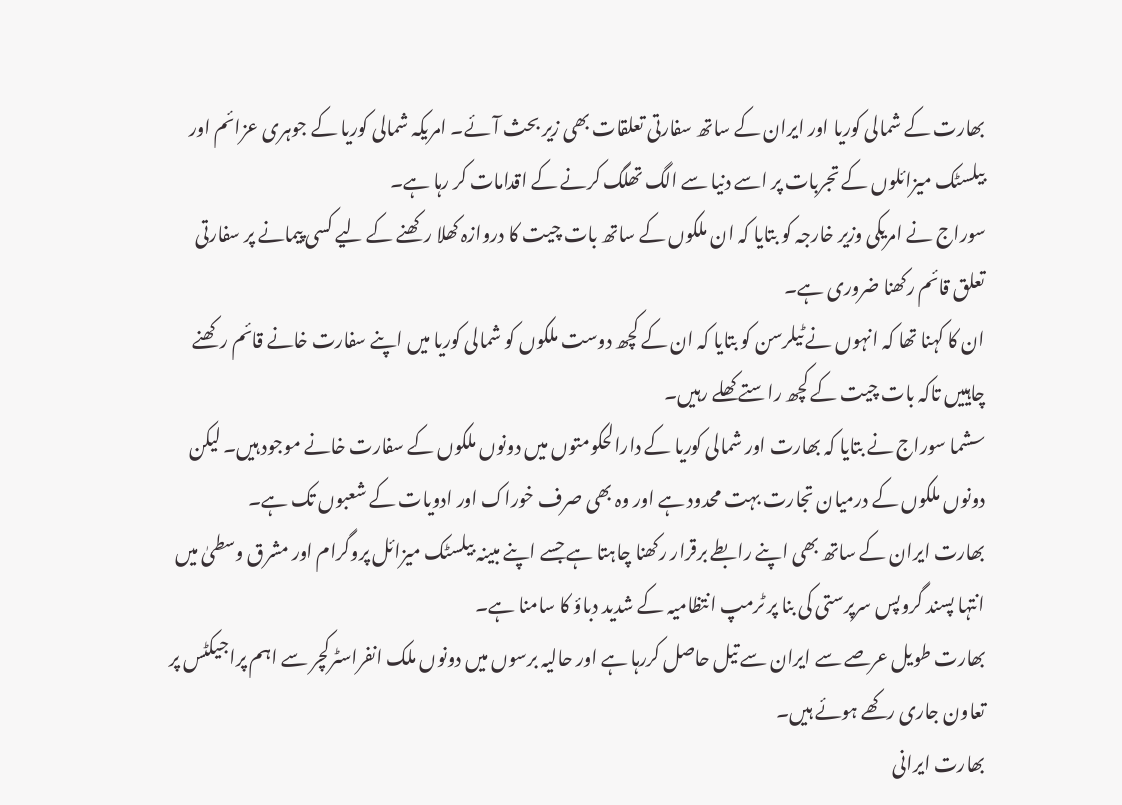بھارت کے شمالی کوریا اور ایران کے ساتھ سفارتی تعلقات بھی زیر بحث آئے۔ امریکہ شمالی کوریا کے جوہری عزائم اور بیلسٹک میزائلوں کے تجربات پر اسے دنیا سے الگ تھلگ کرنے کے اقدامات کر رہا ہے۔
سوراج نے امریکی وزیر خارجہ کو بتایا کہ ان ملکوں کے ساتھ بات چیت کا دروازہ کھلا رکھنے کے لیے کسی پیمانے پر سفارتی تعلق قائم رکھنا ضروری ہے۔
ان کا کہنا تھا کہ انہوں نے ٹیلرسن کو بتایا کہ ان کے کچھ دوست ملکوں کو شمالی کوریا میں اپنے سفارت خانے قائم رکھنے چاہییں تاکہ بات چیت کے کچھ راستے کھلے رہیں۔
سشما سوراج نے بتایا کہ بھارت اور شمالی کوریا کے دارالحکومتوں میں دونوں ملکوں کے سفارت خانے موجود ہیں۔ لیکن دونوں ملکوں کے درمیان تجارت بہت محدود ہے اور وہ بھی صرف خوراک اور ادویات کے شعبوں تک ہے۔
بھارت ایران کے ساتھ بھی اپنے رابطے برقرار رکھنا چاہتا ہے جسے اپنے مبینہ بیلسٹک میزائل پروگرام اور مشرق وسطیٰ میں انتہا پسند گروپس سرپرستی کی بنا پر ٹرمپ انتظامیہ کے شدید دباؤ کا سامنا ہے۔
بھارت طویل عرصے سے ایران سے تیل حاصل کررہا ہے اور حالیہ برسوں میں دونوں ملک انفراسٹرکچر سے اہم پراجیکٹس پر تعاون جاری رکھے ہوئے ہیں۔
بھارت ایرانی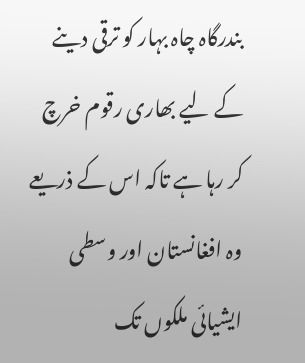بندرگاہ چاہ بہار کو ترقی دینے کے لیے بھاری رقوم خرچ کر رہا ہے تاکہ اس کے ذریعے وہ افغانستان اور وسطی ایشیائی ملکوں تک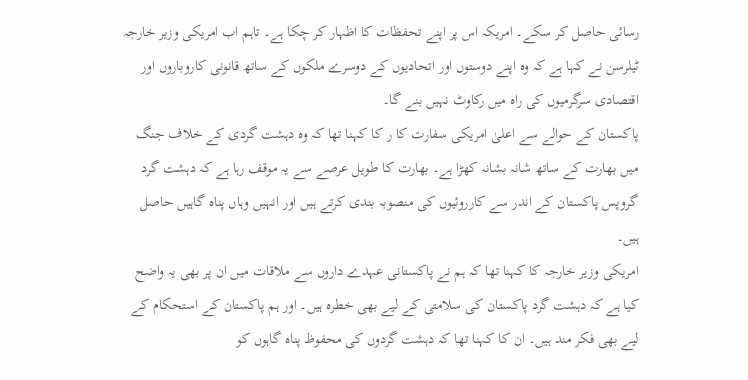رسائی حاصل کر سکے۔ امریکہ اس پر اپنے تحفظات کا اظہار کر چکا ہے۔ تاہم اب امریکی وزیر خارجہ ٹیلرسن نے کہا ہے کہ وہ اپنے دوستوں اور اتحادیوں کے دوسرے ملکوں کے ساتھ قانونی کاروباروں اور اقتصادی سرگرمیوں کی راہ میں رکاوٹ نہیں بنے گا۔
پاکستان کے حوالے سے اعلیٰ امریکی سفارت کا ر کا کہنا تھا کہ وہ دہشت گردی کے خلاف جنگ میں بھارت کے ساتھ شانہ بشانہ کھڑا ہے۔ بھارت کا طویل عرصے سے یہ موقف رہا ہے کہ دہشت گرد گروپس پاکستان کے اندر سے کارروئیوں کی منصوبہ بندی کرتے ہیں اور انہیں وہاں پناہ گاہیں حاصل ہیں۔
امریکی وزیر خارجہ کا کہنا تھا کہ ہم نے پاکستانی عہدے داروں سے ملاقات میں ان پر بھی یہ واضح کیا ہے کہ دہشت گرد پاکستان کی سلامتی کے لیے بھی خطرہ ہیں۔ اور ہم پاکستان کے استحكام کے لیے بھی فکر مند ہیں۔ ان کا کہنا تھا کہ دہشت گردوں کی محفوظ پناہ گاہوں کو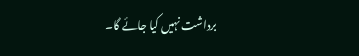برداشت نہیں کیا جائے گا۔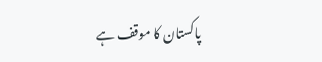پاکستان کا موقف ہے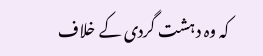کہ وہ دہشت گردی کے خلاف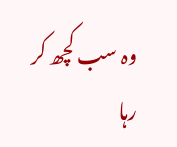وہ سب کچھ کر رہا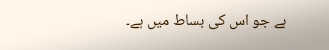ہے جو اس کی بساط میں ہے۔